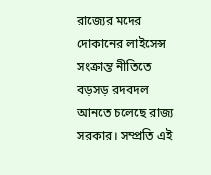রাজ্যের মদের দোকানের লাইসেন্স সংক্রান্ত নীতিতে বড়সড় রদবদল আনতে চলেছে রাজ্য সরকার। সম্প্রতি এই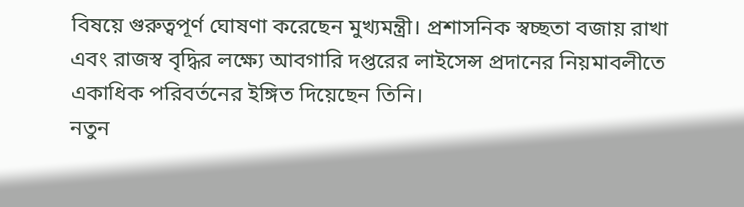বিষয়ে গুরুত্বপূর্ণ ঘোষণা করেছেন মুখ্যমন্ত্রী। প্রশাসনিক স্বচ্ছতা বজায় রাখা এবং রাজস্ব বৃদ্ধির লক্ষ্যে আবগারি দপ্তরের লাইসেন্স প্রদানের নিয়মাবলীতে একাধিক পরিবর্তনের ইঙ্গিত দিয়েছেন তিনি।
নতুন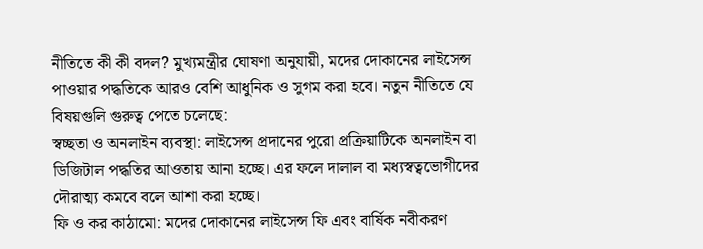নীতিতে কী কী বদল? মুখ্যমন্ত্রীর ঘোষণা অনুযায়ী, মদের দোকানের লাইসেন্স পাওয়ার পদ্ধতিকে আরও বেশি আধুনিক ও সুগম করা হবে। নতুন নীতিতে যে বিষয়গুলি গুরুত্ব পেতে চলেছে:
স্বচ্ছতা ও অনলাইন ব্যবস্থা: লাইসেন্স প্রদানের পুরো প্রক্রিয়াটিকে অনলাইন বা ডিজিটাল পদ্ধতির আওতায় আনা হচ্ছে। এর ফলে দালাল বা মধ্যস্বত্বভোগীদের দৌরাত্ম্য কমবে বলে আশা করা হচ্ছে।
ফি ও কর কাঠামো: মদের দোকানের লাইসেন্স ফি এবং বার্ষিক নবীকরণ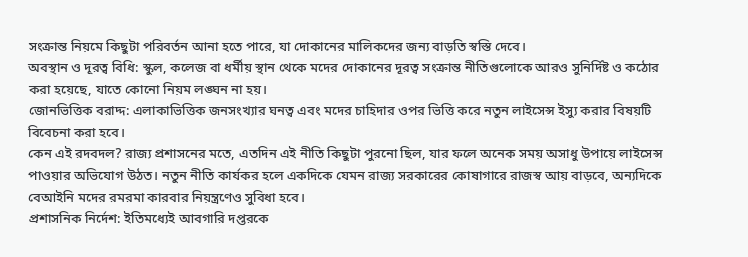সংক্রান্ত নিয়মে কিছুটা পরিবর্তন আনা হতে পারে, যা দোকানের মালিকদের জন্য বাড়তি স্বস্তি দেবে।
অবস্থান ও দূরত্ব বিধি: স্কুল, কলেজ বা ধর্মীয় স্থান থেকে মদের দোকানের দূরত্ব সংক্রান্ত নীতিগুলোকে আরও সুনির্দিষ্ট ও কঠোর করা হয়েছে, যাতে কোনো নিয়ম লঙ্ঘন না হয়।
জোনভিত্তিক বরাদ্দ: এলাকাভিত্তিক জনসংখ্যার ঘনত্ব এবং মদের চাহিদার ওপর ভিত্তি করে নতুন লাইসেন্স ইস্যু করার বিষয়টি বিবেচনা করা হবে।
কেন এই রদবদল? রাজ্য প্রশাসনের মতে, এতদিন এই নীতি কিছুটা পুরনো ছিল, যার ফলে অনেক সময় অসাধু উপায়ে লাইসেন্স পাওয়ার অভিযোগ উঠত। নতুন নীতি কার্যকর হলে একদিকে যেমন রাজ্য সরকারের কোষাগারে রাজস্ব আয় বাড়বে, অন্যদিকে বেআইনি মদের রমরমা কারবার নিয়ন্ত্রণেও সুবিধা হবে।
প্রশাসনিক নির্দেশ: ইতিমধ্যেই আবগারি দপ্তরকে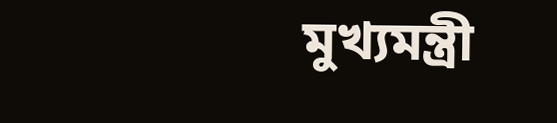মুখ্যমন্ত্রী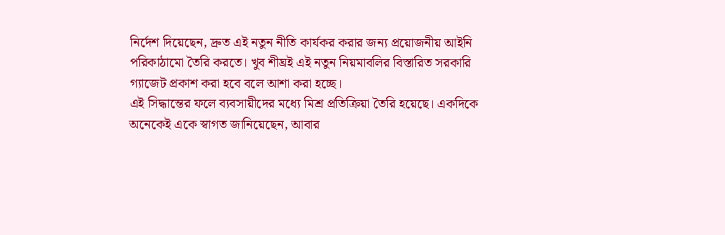নির্দেশ দিয়েছেন, দ্রুত এই নতুন নীতি কার্যকর করার জন্য প্রয়োজনীয় আইনি পরিকাঠামো তৈরি করতে। খুব শীঘ্রই এই নতুন নিয়মাবলির বিস্তারিত সরকারি গ্যাজেট প্রকাশ করা হবে বলে আশা করা হচ্ছে।
এই সিদ্ধান্তের ফলে ব্যবসায়ীদের মধ্যে মিশ্র প্রতিক্রিয়া তৈরি হয়েছে। একদিকে অনেকেই একে স্বাগত জানিয়েছেন, আবার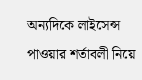অন্যদিকে লাইসেন্স পাওয়ার শর্তাবলী নিয়ে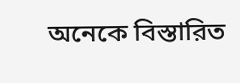অনেকে বিস্তারিত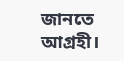জানতে আগ্রহী।